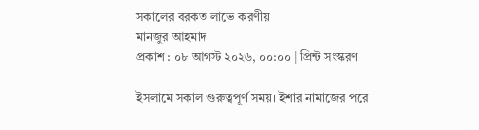সকালের বরকত লাভে করণীয়
মানজুর আহমাদ
প্রকাশ : ০৮ আগস্ট ২০২৬, ০০:০০ | প্রিন্ট সংস্করণ

ইসলামে সকাল গুরুত্বপূর্ণ সময়। ইশার নামাজের পরে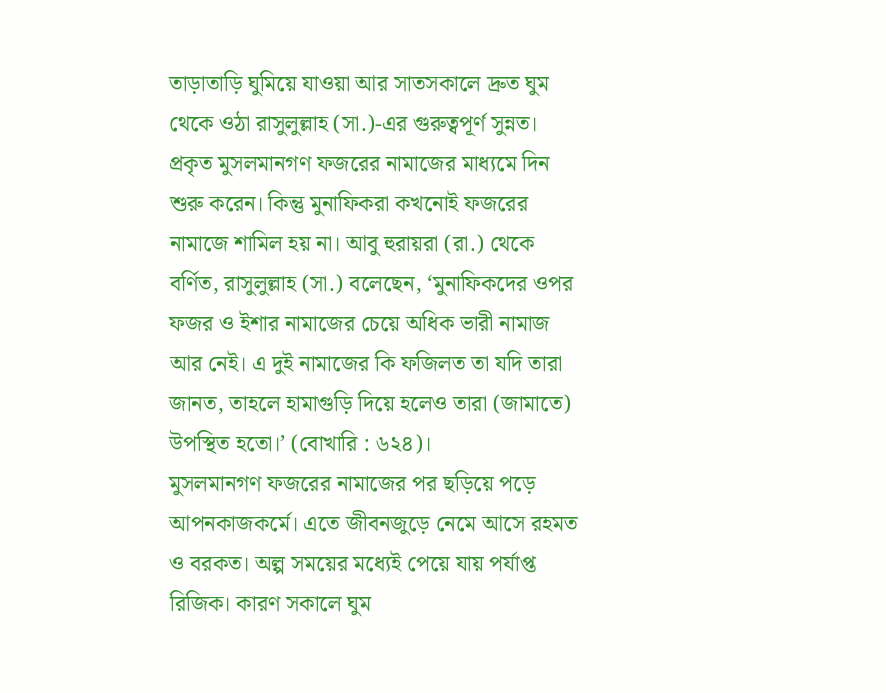তাড়াতাড়ি ঘুমিয়ে যাওয়া আর সাতসকালে দ্রুত ঘুম থেকে ওঠা রাসুলুল্লাহ (সা.)-এর গুরুত্বপূর্ণ সুন্নত। প্রকৃত মুসলমানগণ ফজরের নামাজের মাধ্যমে দিন শুরু করেন। কিন্তু মুনাফিকরা কখনোই ফজরের নামাজে শামিল হয় না। আবু হুরায়রা (রা.) থেকে বর্ণিত, রাসুলুল্লাহ (সা.) বলেছেন, ‘মুনাফিকদের ওপর ফজর ও ইশার নামাজের চেয়ে অধিক ভারী নামাজ আর নেই। এ দুই নামাজের কি ফজিলত তা যদি তারা জানত, তাহলে হামাগুড়ি দিয়ে হলেও তারা (জামাতে) উপস্থিত হতো।’ (বোখারি : ৬২৪)।
মুসলমানগণ ফজরের নামাজের পর ছড়িয়ে পড়ে আপনকাজকর্মে। এতে জীবনজুড়ে নেমে আসে রহমত ও বরকত। অল্প সময়ের মধ্যেই পেয়ে যায় পর্যাপ্ত রিজিক। কারণ সকালে ঘুম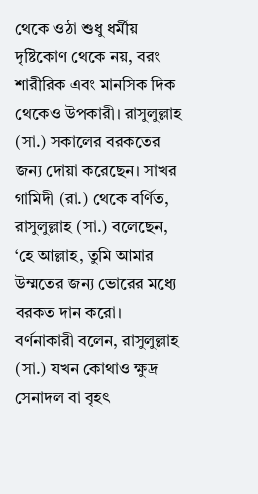থেকে ওঠা শুধু ধর্মীয় দৃষ্টিকোণ থেকে নয়, বরং শারীরিক এবং মানসিক দিক থেকেও উপকারী। রাসুলুল্লাহ (সা.) সকালের বরকতের জন্য দোয়া করেছেন। সাখর গামিদী (রা.) থেকে বর্ণিত, রাসুলুল্লাহ (সা.) বলেছেন, ‘হে আল্লাহ, তুমি আমার উম্মতের জন্য ভোরের মধ্যে বরকত দান করো। বর্ণনাকারী বলেন, রাসুলুল্লাহ (সা.) যখন কোথাও ক্ষুদ্র সেনাদল বা বৃহৎ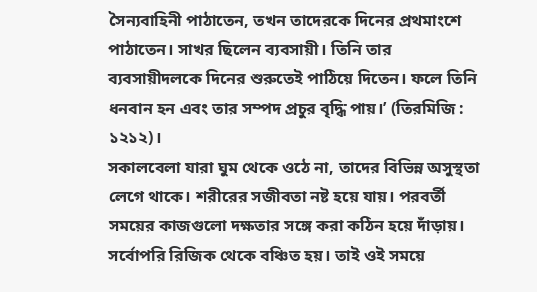সৈন্যবাহিনী পাঠাতেন, তখন তাদেরকে দিনের প্রথমাংশে পাঠাতেন। সাখর ছিলেন ব্যবসায়ী। তিনি তার ব্যবসায়ীদলকে দিনের শুরুতেই পাঠিয়ে দিতেন। ফলে তিনি ধনবান হন এবং তার সম্পদ প্রচুর বৃদ্ধি পায়।’ (তিরমিজি : ১২১২)।
সকালবেলা যারা ঘুম থেকে ওঠে না, তাদের বিভিন্ন অসুস্থতা লেগে থাকে। শরীরের সজীবতা নষ্ট হয়ে যায়। পরবর্তী সময়ের কাজগুলো দক্ষতার সঙ্গে করা কঠিন হয়ে দাঁড়ায়। সর্বোপরি রিজিক থেকে বঞ্চিত হয়। তাই ওই সময়ে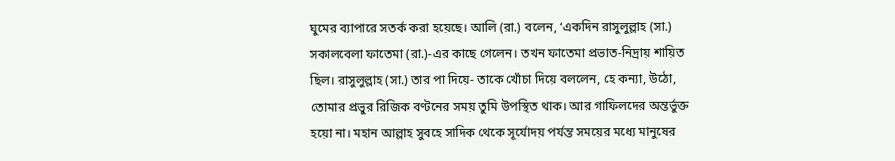ঘুমের ব্যাপারে সতর্ক করা হয়েছে। আলি (রা.) বলেন, ‘একদিন রাসুলুল্লাহ (সা.) সকালবেলা ফাতেমা (রা.)-এর কাছে গেলেন। তখন ফাতেমা প্রভাত-নিদ্রায় শায়িত ছিল। রাসুলুল্লাহ (সা.) তার পা দিয়ে- তাকে খোঁচা দিয়ে বললেন, হে কন্যা, উঠো, তোমার প্রভুর রিজিক বণ্টনের সময় তুমি উপস্থিত থাক। আর গাফিলদের অন্তর্ভুক্ত হয়ো না। মহান আল্লাহ সুবহে সাদিক থেকে সূর্যোদয় পর্যন্ত সময়ের মধ্যে মানুষের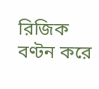রিজিক বণ্টন করে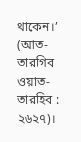থাকেন।’ (আত-তারগিব ওয়াত-তারহিব : ২৬২৭)।